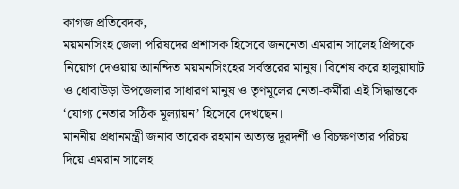কাগজ প্রতিবেদক,
ময়মনসিংহ জেলা পরিষদের প্রশাসক হিসেবে জননেতা এমরান সালেহ প্রিন্সকে নিয়োগ দেওয়ায় আনন্দিত ময়মনসিংহের সর্বস্তরের মানুষ। বিশেষ করে হালুয়াঘাট ও ধোবাউড়া উপজেলার সাধারণ মানুষ ও তৃণমূলের নেতা-কর্মীরা এই সিদ্ধান্তকে ‘যোগ্য নেতার সঠিক মূল্যায়ন’ হিসেবে দেখছেন।
মাননীয় প্রধানমন্ত্রী জনাব তারেক রহমান অত্যন্ত দূরদর্শী ও বিচক্ষণতার পরিচয় দিয়ে এমরান সালেহ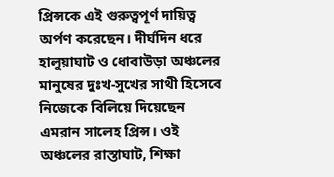প্রিন্সকে এই গুরুত্বপূর্ণ দায়িত্ব অর্পণ করেছেন। দীর্ঘদিন ধরে হালুয়াঘাট ও ধোবাউড়া অঞ্চলের মানুষের দুঃখ-সুখের সাথী হিসেবে নিজেকে বিলিয়ে দিয়েছেন এমরান সালেহ প্রিন্স। ওই অঞ্চলের রাস্তাঘাট, শিক্ষা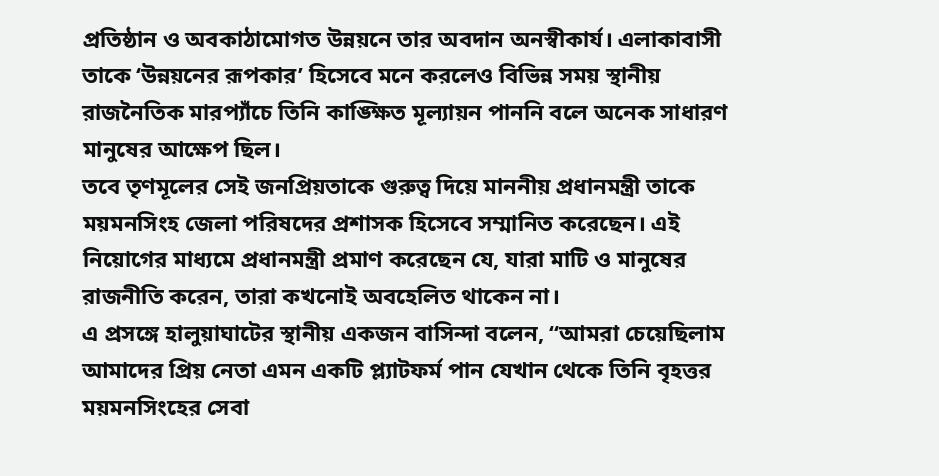প্রতিষ্ঠান ও অবকাঠামোগত উন্নয়নে তার অবদান অনস্বীকার্য। এলাকাবাসী তাকে ‘উন্নয়নের রূপকার’ হিসেবে মনে করলেও বিভিন্ন সময় স্থানীয় রাজনৈতিক মারপ্যাঁচে তিনি কাঙ্ক্ষিত মূল্যায়ন পাননি বলে অনেক সাধারণ মানুষের আক্ষেপ ছিল।
তবে তৃণমূলের সেই জনপ্রিয়তাকে গুরুত্ব দিয়ে মাননীয় প্রধানমন্ত্রী তাকে ময়মনসিংহ জেলা পরিষদের প্রশাসক হিসেবে সম্মানিত করেছেন। এই নিয়োগের মাধ্যমে প্রধানমন্ত্রী প্রমাণ করেছেন যে, যারা মাটি ও মানুষের রাজনীতি করেন, তারা কখনোই অবহেলিত থাকেন না।
এ প্রসঙ্গে হালুয়াঘাটের স্থানীয় একজন বাসিন্দা বলেন, “আমরা চেয়েছিলাম আমাদের প্রিয় নেতা এমন একটি প্ল্যাটফর্ম পান যেখান থেকে তিনি বৃহত্তর ময়মনসিংহের সেবা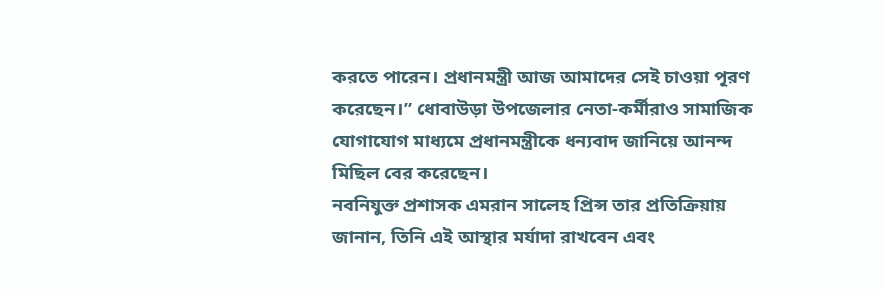করতে পারেন। প্রধানমন্ত্রী আজ আমাদের সেই চাওয়া পূরণ করেছেন।” ধোবাউড়া উপজেলার নেতা-কর্মীরাও সামাজিক যোগাযোগ মাধ্যমে প্রধানমন্ত্রীকে ধন্যবাদ জানিয়ে আনন্দ মিছিল বের করেছেন।
নবনিযুক্ত প্রশাসক এমরান সালেহ প্রিন্স তার প্রতিক্রিয়ায় জানান, তিনি এই আস্থার মর্যাদা রাখবেন এবং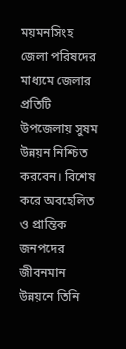ময়মনসিংহ জেলা পরিষদের মাধ্যমে জেলার প্রতিটি উপজেলায় সুষম উন্নয়ন নিশ্চিত করবেন। বিশেষ করে অবহেলিত ও প্রান্তিক জনপদের জীবনমান উন্নয়নে তিনি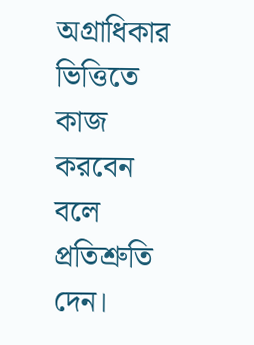অগ্রাধিকার ভিত্তিতে কাজ করবেন বলে প্রতিশ্রুতি দেন।